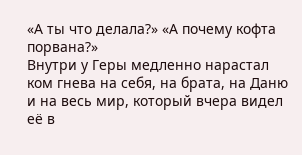«А ты что делала?» «А почему кофта порвана?»
Внутри у Геры медленно нарастал ком гнева на себя, на брата, на Даню и на весь мир, который вчера видел её в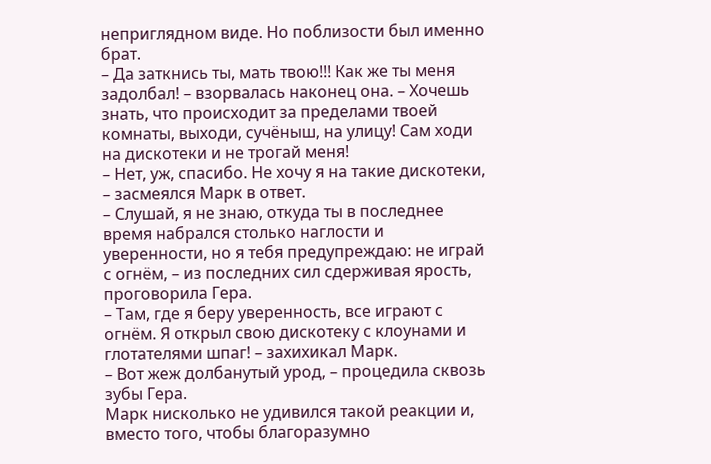неприглядном виде. Но поблизости был именно брат.
– Да заткнись ты, мать твою!!! Как же ты меня задолбал! – взорвалась наконец она. – Хочешь знать, что происходит за пределами твоей комнаты, выходи, сучёныш, на улицу! Сам ходи на дискотеки и не трогай меня!
– Нет, уж, спасибо. Не хочу я на такие дискотеки, – засмеялся Марк в ответ.
– Слушай, я не знаю, откуда ты в последнее время набрался столько наглости и уверенности, но я тебя предупреждаю: не играй с огнём, – из последних сил сдерживая ярость, проговорила Гера.
– Там, где я беру уверенность, все играют с огнём. Я открыл свою дискотеку с клоунами и глотателями шпаг! – захихикал Марк.
– Вот жеж долбанутый урод, – процедила сквозь зубы Гера.
Марк нисколько не удивился такой реакции и, вместо того, чтобы благоразумно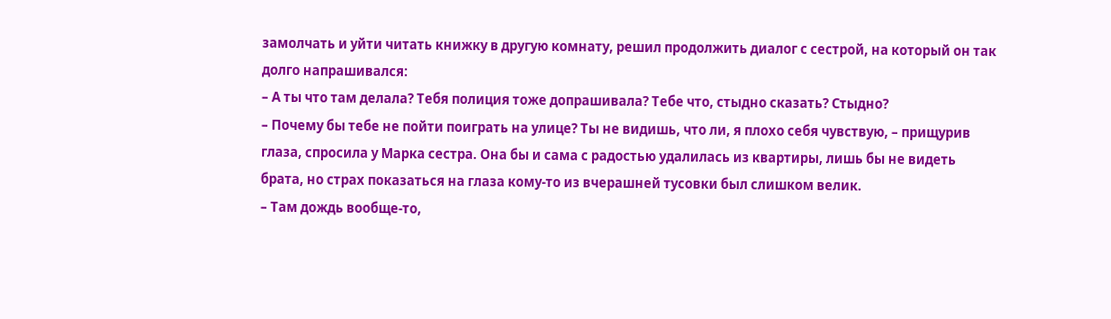замолчать и уйти читать книжку в другую комнату, решил продолжить диалог с сестрой, на который он так долго напрашивался:
– А ты что там делала? Тебя полиция тоже допрашивала? Тебе что, стыдно сказать? Стыдно?
– Почему бы тебе не пойти поиграть на улице? Ты не видишь, что ли, я плохо себя чувствую, – прищурив глаза, спросила у Марка сестра. Она бы и сама с радостью удалилась из квартиры, лишь бы не видеть брата, но страх показаться на глаза кому-то из вчерашней тусовки был слишком велик.
– Там дождь вообще-то,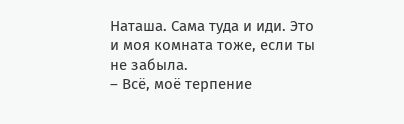Наташа. Сама туда и иди. Это и моя комната тоже, если ты не забыла.
– Всё, моё терпение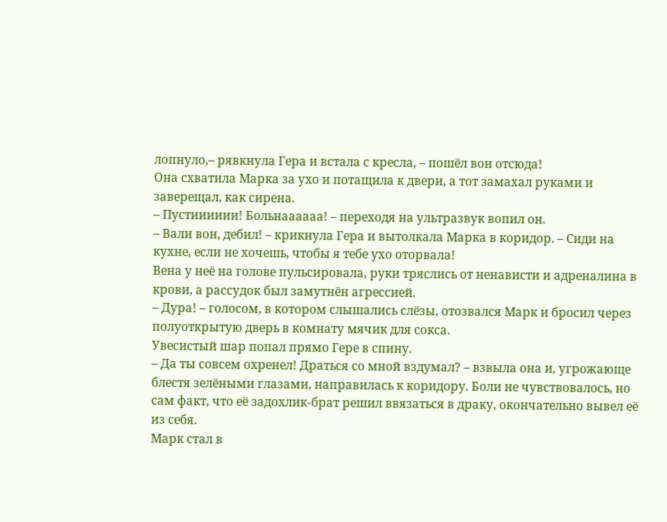лопнуло,– рявкнула Гера и встала с кресла, – пошёл вон отсюда!
Она схватила Марка за ухо и потащила к двери, а тот замахал руками и заверещал, как сирена.
– Пустииииии! Больнаааааа! – переходя на ультразвук вопил он.
– Вали вон, дебил! – крикнула Гера и вытолкала Марка в коридор. – Сиди на кухне, если не хочешь, чтобы я тебе ухо оторвала!
Вена у неё на голове пульсировала, руки тряслись от ненависти и адреналина в крови, а рассудок был замутнён агрессией.
– Дура! – голосом, в котором слышались слёзы, отозвался Марк и бросил через полуоткрытую дверь в комнату мячик для сокса.
Увесистый шар попал прямо Гере в спину.
– Да ты совсем охренел! Драться со мной вздумал? – взвыла она и, угрожающе блестя зелёными глазами, направилась к коридору. Боли не чувствовалось, но сам факт, что её задохлик-брат решил ввязаться в драку, окончательно вывел её из себя.
Марк стал в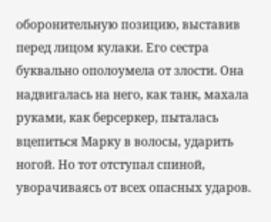оборонительную позицию, выставив перед лицом кулаки. Его сестра буквально ополоумела от злости. Она надвигалась на него, как танк, махала руками, как берсеркер, пыталась вцепиться Марку в волосы, ударить ногой. Но тот отступал спиной, уворачиваясь от всех опасных ударов.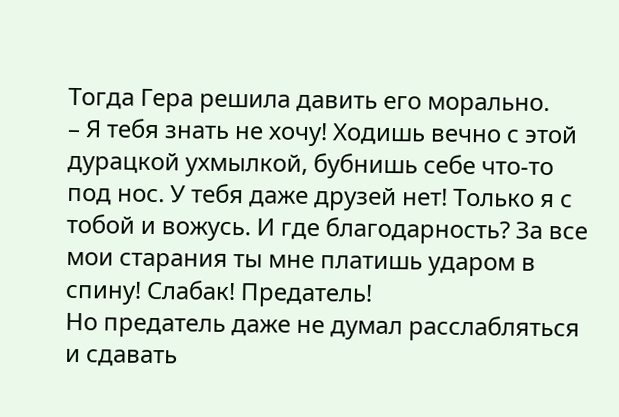Тогда Гера решила давить его морально.
– Я тебя знать не хочу! Ходишь вечно с этой дурацкой ухмылкой, бубнишь себе что-то под нос. У тебя даже друзей нет! Только я с тобой и вожусь. И где благодарность? За все мои старания ты мне платишь ударом в спину! Слабак! Предатель!
Но предатель даже не думал расслабляться и сдавать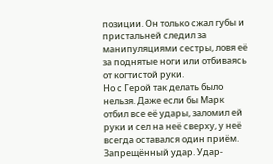позиции. Он только сжал губы и пристальней следил за манипуляциями сестры, ловя её за поднятые ноги или отбиваясь от когтистой руки.
Но с Герой так делать было нельзя. Даже если бы Марк отбил все её удары, заломил ей руки и сел на неё сверху, у неё всегда оставался один приём. Запрещённый удар. Удар-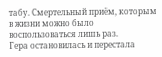табу. Смертельный приём, которым в жизни можно было воспользоваться лишь раз.
Гера остановилась и перестала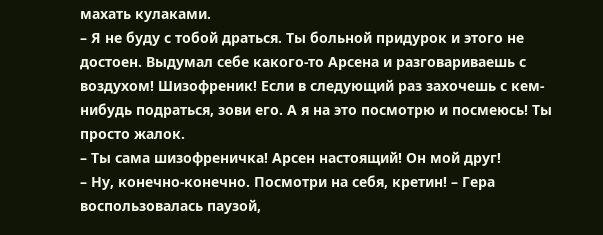махать кулаками.
– Я не буду с тобой драться. Ты больной придурок и этого не достоен. Выдумал себе какого-то Арсена и разговариваешь с воздухом! Шизофреник! Если в следующий раз захочешь с кем-нибудь подраться, зови его. А я на это посмотрю и посмеюсь! Ты просто жалок.
– Ты сама шизофреничка! Арсен настоящий! Он мой друг!
– Ну, конечно-конечно. Посмотри на себя, кретин! – Гера воспользовалась паузой,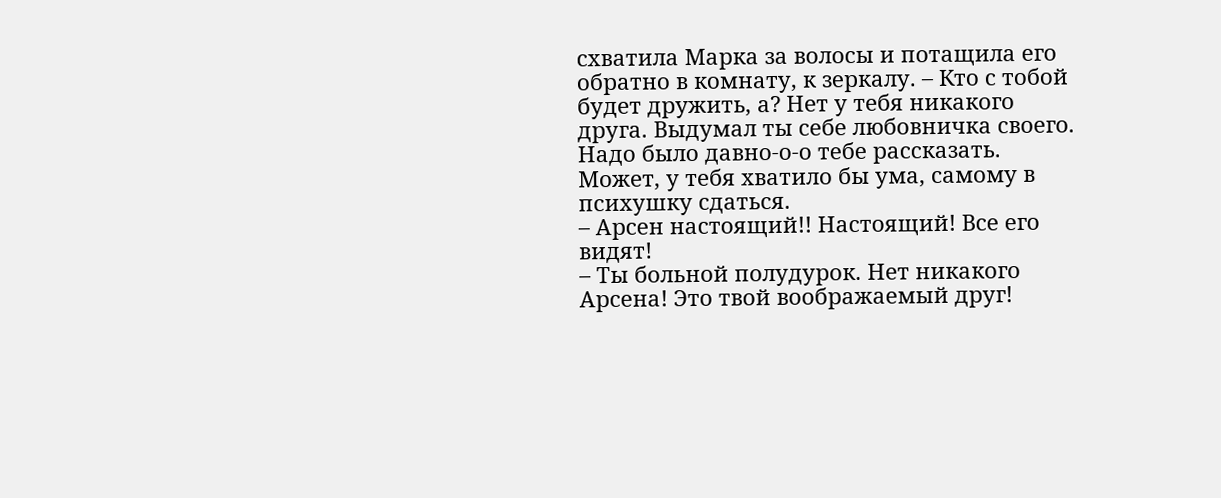схватила Марка за волосы и потащила его обратно в комнату, к зеркалу. – Кто с тобой будет дружить, а? Нет у тебя никакого друга. Выдумал ты себе любовничка своего. Надо было давно-о-о тебе рассказать. Может, у тебя хватило бы ума, самому в психушку сдаться.
– Арсен настоящий!! Настоящий! Все его видят!
– Ты больной полудурок. Нет никакого Арсена! Это твой воображаемый друг!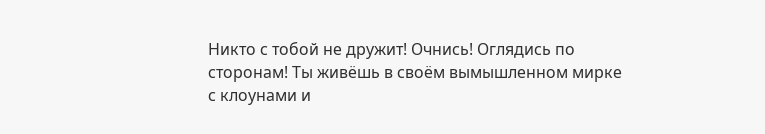Никто с тобой не дружит! Очнись! Оглядись по сторонам! Ты живёшь в своём вымышленном мирке с клоунами и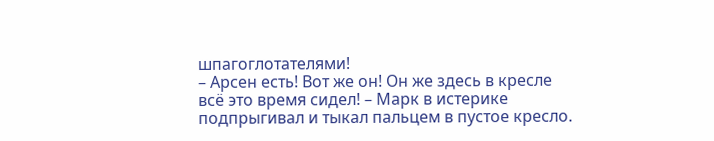шпагоглотателями!
– Арсен есть! Вот же он! Он же здесь в кресле всё это время сидел! – Марк в истерике подпрыгивал и тыкал пальцем в пустое кресло.